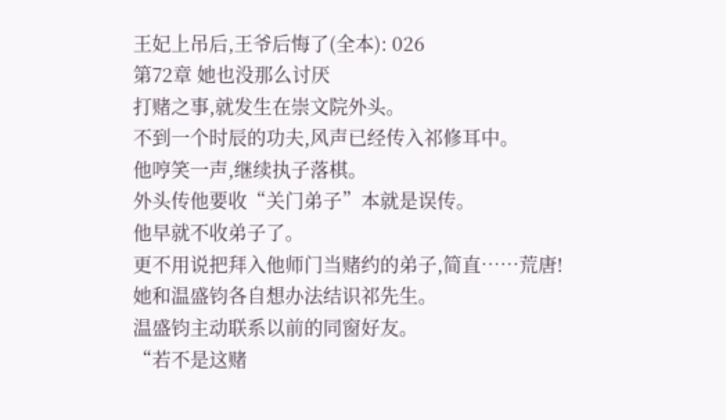王妃上吊后,王爷后悔了(全本): 026
第72章 她也没那么讨厌
打赌之事,就发生在崇文院外头。
不到一个时辰的功夫,风声已经传入祁修耳中。
他哼笑一声,继续执子落棋。
外头传他要收“关门弟子”本就是误传。
他早就不收弟子了。
更不用说把拜入他师门当赌约的弟子,简直……荒唐!
她和温盛钧各自想办法结识祁先生。
温盛钧主动联系以前的同窗好友。
“若不是这赌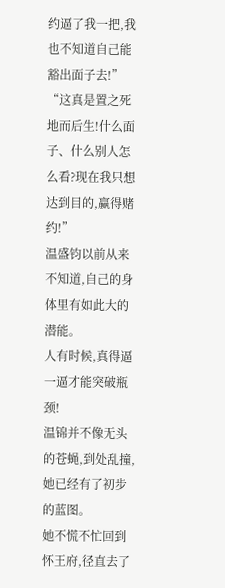约逼了我一把,我也不知道自己能豁出面子去!”
“这真是置之死地而后生!什么面子、什么别人怎么看?现在我只想达到目的,赢得赌约!”
温盛钧以前从来不知道,自己的身体里有如此大的潜能。
人有时候,真得逼一逼才能突破瓶颈!
温锦并不像无头的苍蝇,到处乱撞,她已经有了初步的蓝图。
她不慌不忙回到怀王府,径直去了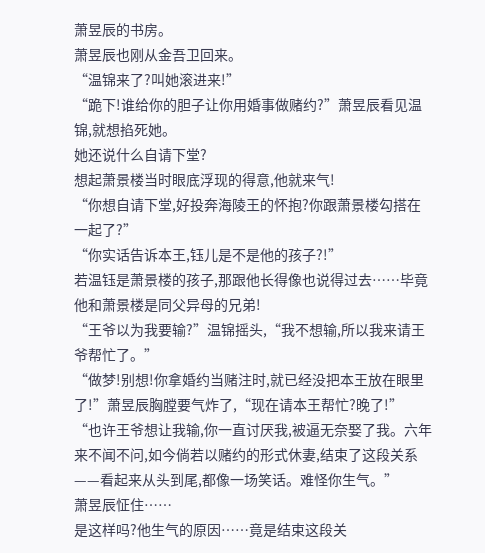萧昱辰的书房。
萧昱辰也刚从金吾卫回来。
“温锦来了?叫她滚进来!”
“跪下!谁给你的胆子让你用婚事做赌约?”萧昱辰看见温锦,就想掐死她。
她还说什么自请下堂?
想起萧景楼当时眼底浮现的得意,他就来气!
“你想自请下堂,好投奔海陵王的怀抱?你跟萧景楼勾搭在一起了?”
“你实话告诉本王,钰儿是不是他的孩子?!”
若温钰是萧景楼的孩子,那跟他长得像也说得过去……毕竟他和萧景楼是同父异母的兄弟!
“王爷以为我要输?”温锦摇头,“我不想输,所以我来请王爷帮忙了。”
“做梦!别想!你拿婚约当赌注时,就已经没把本王放在眼里了!”萧昱辰胸膛要气炸了,“现在请本王帮忙?晚了!”
“也许王爷想让我输,你一直讨厌我,被逼无奈娶了我。六年来不闻不问,如今倘若以赌约的形式休妻,结束了这段关系——看起来从头到尾,都像一场笑话。难怪你生气。”
萧昱辰怔住……
是这样吗?他生气的原因……竟是结束这段关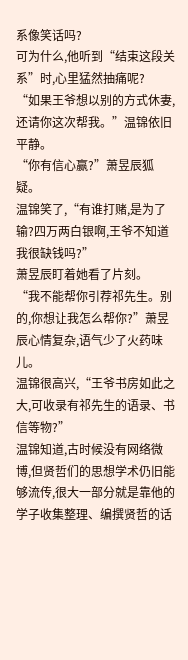系像笑话吗?
可为什么,他听到“结束这段关系”时,心里猛然抽痛呢?
“如果王爷想以别的方式休妻,还请你这次帮我。”温锦依旧平静。
“你有信心赢?”萧昱辰狐疑。
温锦笑了,“有谁打赌,是为了输?四万两白银啊,王爷不知道我很缺钱吗?”
萧昱辰盯着她看了片刻。
“我不能帮你引荐祁先生。别的,你想让我怎么帮你?”萧昱辰心情复杂,语气少了火药味儿。
温锦很高兴,“王爷书房如此之大,可收录有祁先生的语录、书信等物?”
温锦知道,古时候没有网络微博,但贤哲们的思想学术仍旧能够流传,很大一部分就是靠他的学子收集整理、编撰贤哲的话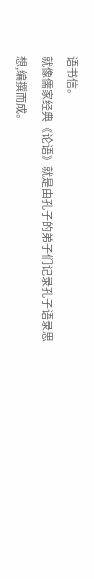语书信。
就像儒家经典《论语》就是由孔子的弟子们记录孔子语录思想,编撰而成。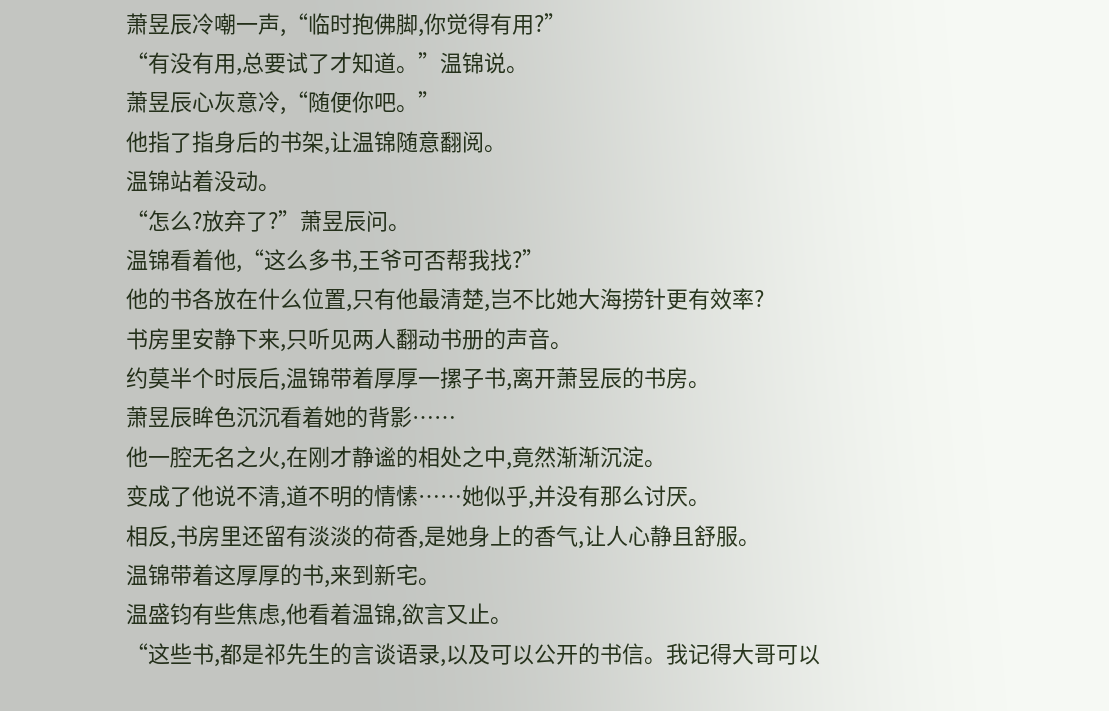萧昱辰冷嘲一声,“临时抱佛脚,你觉得有用?”
“有没有用,总要试了才知道。”温锦说。
萧昱辰心灰意冷,“随便你吧。”
他指了指身后的书架,让温锦随意翻阅。
温锦站着没动。
“怎么?放弃了?”萧昱辰问。
温锦看着他,“这么多书,王爷可否帮我找?”
他的书各放在什么位置,只有他最清楚,岂不比她大海捞针更有效率?
书房里安静下来,只听见两人翻动书册的声音。
约莫半个时辰后,温锦带着厚厚一摞子书,离开萧昱辰的书房。
萧昱辰眸色沉沉看着她的背影……
他一腔无名之火,在刚才静谧的相处之中,竟然渐渐沉淀。
变成了他说不清,道不明的情愫……她似乎,并没有那么讨厌。
相反,书房里还留有淡淡的荷香,是她身上的香气,让人心静且舒服。
温锦带着这厚厚的书,来到新宅。
温盛钧有些焦虑,他看着温锦,欲言又止。
“这些书,都是祁先生的言谈语录,以及可以公开的书信。我记得大哥可以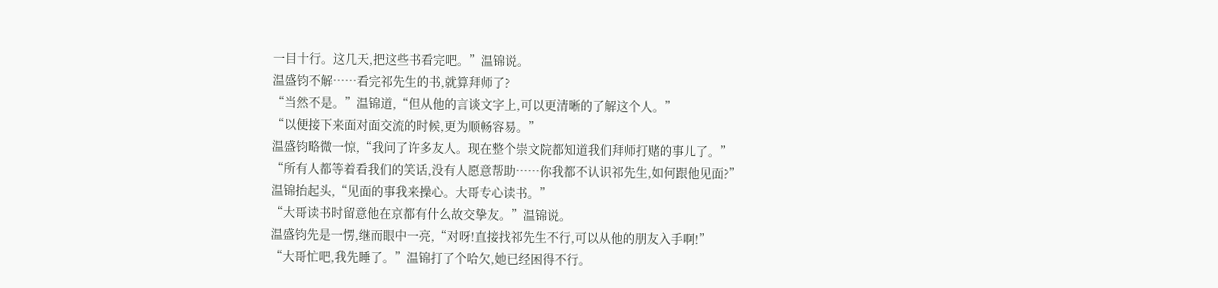一目十行。这几天,把这些书看完吧。”温锦说。
温盛钧不解……看完祁先生的书,就算拜师了?
“当然不是。”温锦道,“但从他的言谈文字上,可以更清晰的了解这个人。”
“以便接下来面对面交流的时候,更为顺畅容易。”
温盛钧略微一惊,“我问了许多友人。现在整个崇文院都知道我们拜师打赌的事儿了。”
“所有人都等着看我们的笑话,没有人愿意帮助……你我都不认识祁先生,如何跟他见面?”
温锦抬起头,“见面的事我来操心。大哥专心读书。”
“大哥读书时留意他在京都有什么故交挚友。”温锦说。
温盛钧先是一愣,继而眼中一亮,“对呀!直接找祁先生不行,可以从他的朋友入手啊!”
“大哥忙吧,我先睡了。”温锦打了个哈欠,她已经困得不行。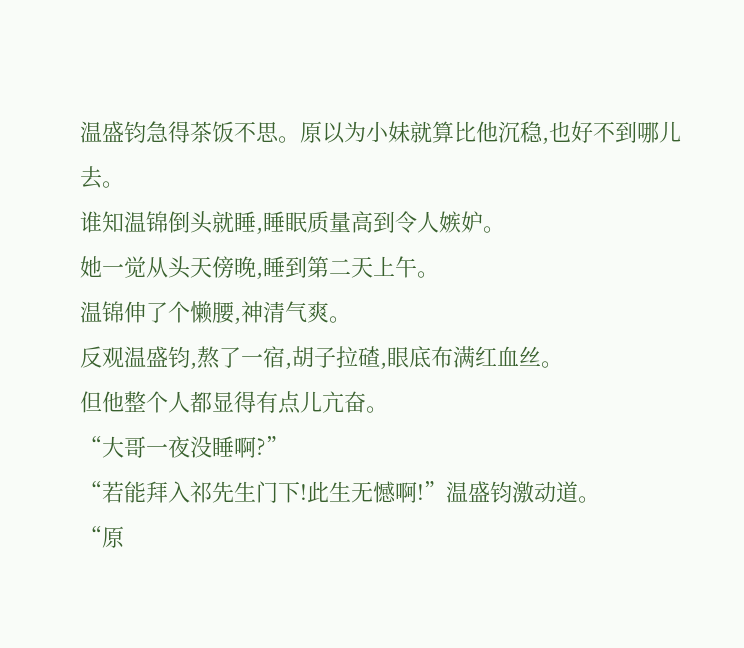温盛钧急得茶饭不思。原以为小妹就算比他沉稳,也好不到哪儿去。
谁知温锦倒头就睡,睡眠质量高到令人嫉妒。
她一觉从头天傍晚,睡到第二天上午。
温锦伸了个懒腰,神清气爽。
反观温盛钧,熬了一宿,胡子拉碴,眼底布满红血丝。
但他整个人都显得有点儿亢奋。
“大哥一夜没睡啊?”
“若能拜入祁先生门下!此生无憾啊!”温盛钧激动道。
“原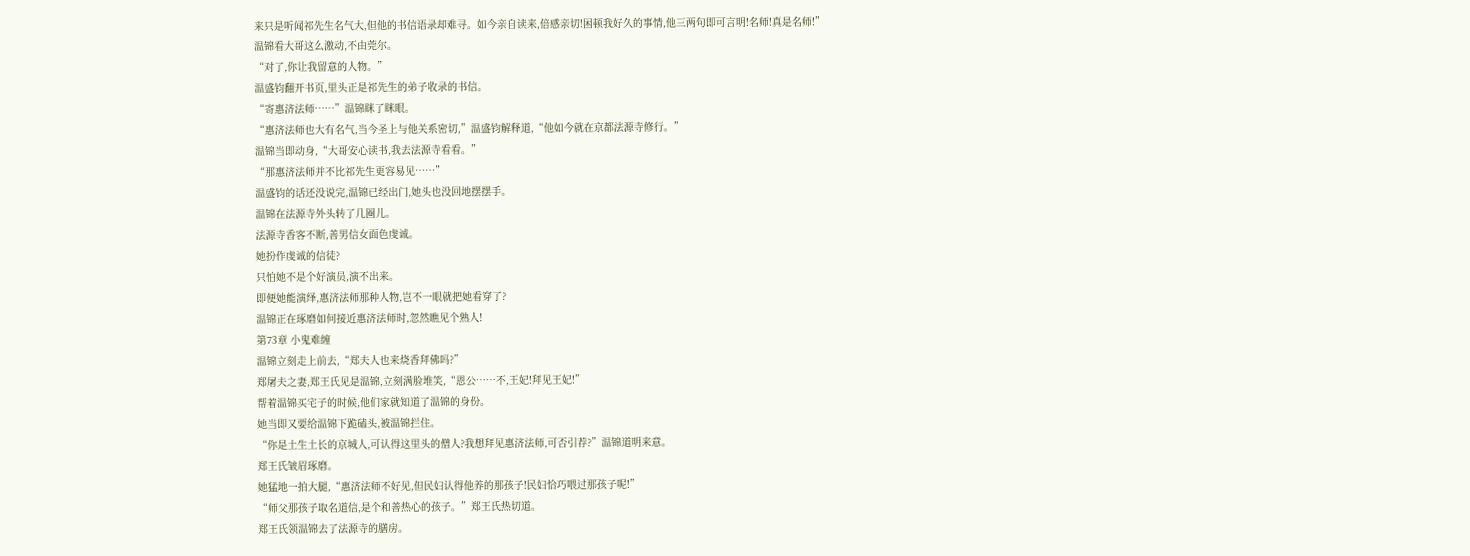来只是听闻祁先生名气大,但他的书信语录却难寻。如今亲自读来,倍感亲切!困顿我好久的事情,他三两句即可言明!名师!真是名师!”
温锦看大哥这么激动,不由莞尔。
“对了,你让我留意的人物。”
温盛钧翻开书页,里头正是祁先生的弟子收录的书信。
“寄惠济法师……”温锦眯了眯眼。
“惠济法师也大有名气,当今圣上与他关系密切,”温盛钧解释道,“他如今就在京都法源寺修行。”
温锦当即动身,“大哥安心读书,我去法源寺看看。”
“那惠济法师并不比祁先生更容易见……”
温盛钧的话还没说完,温锦已经出门,她头也没回地摆摆手。
温锦在法源寺外头转了几圈儿。
法源寺香客不断,善男信女面色虔诚。
她扮作虔诚的信徒?
只怕她不是个好演员,演不出来。
即便她能演绎,惠济法师那种人物,岂不一眼就把她看穿了?
温锦正在琢磨如何接近惠济法师时,忽然瞧见个熟人!
第73章 小鬼难缠
温锦立刻走上前去,“郑夫人也来烧香拜佛吗?”
郑屠夫之妻,郑王氏见是温锦,立刻满脸堆笑,“恩公……不,王妃!拜见王妃!”
帮着温锦买宅子的时候,他们家就知道了温锦的身份。
她当即又要给温锦下跪磕头,被温锦拦住。
“你是土生土长的京城人,可认得这里头的僧人?我想拜见惠济法师,可否引荐?”温锦道明来意。
郑王氏皱眉琢磨。
她猛地一拍大腿,“惠济法师不好见,但民妇认得他养的那孩子!民妇恰巧喂过那孩子呢!”
“师父那孩子取名道信,是个和善热心的孩子。”郑王氏热切道。
郑王氏领温锦去了法源寺的膳房。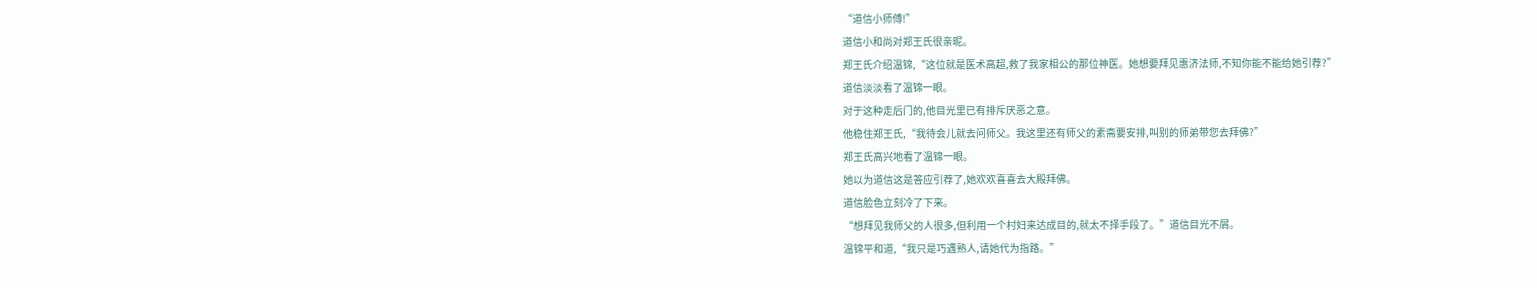“道信小师傅!”
道信小和尚对郑王氏很亲昵。
郑王氏介绍温锦,“这位就是医术高超,救了我家相公的那位神医。她想要拜见惠济法师,不知你能不能给她引荐?”
道信淡淡看了温锦一眼。
对于这种走后门的,他目光里已有排斥厌恶之意。
他稳住郑王氏,“我待会儿就去问师父。我这里还有师父的素斋要安排,叫别的师弟带您去拜佛?”
郑王氏高兴地看了温锦一眼。
她以为道信这是答应引荐了,她欢欢喜喜去大殿拜佛。
道信脸色立刻冷了下来。
“想拜见我师父的人很多,但利用一个村妇来达成目的,就太不择手段了。”道信目光不屑。
温锦平和道,“我只是巧遇熟人,请她代为指路。”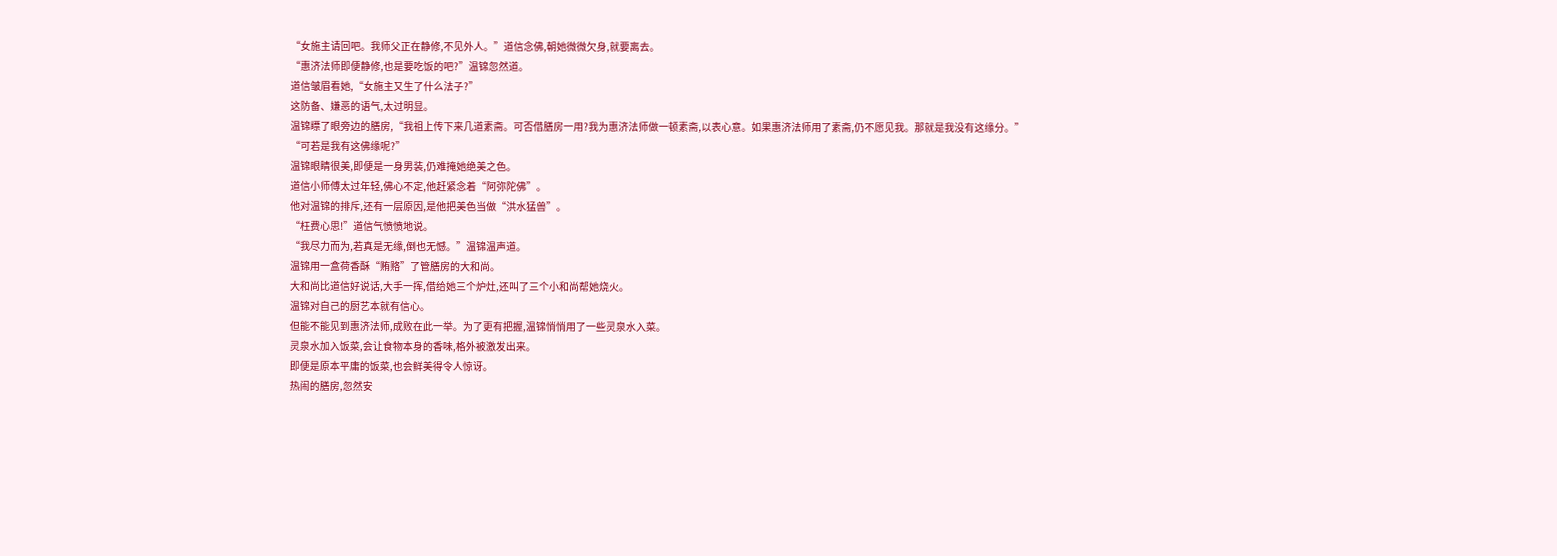“女施主请回吧。我师父正在静修,不见外人。”道信念佛,朝她微微欠身,就要离去。
“惠济法师即便静修,也是要吃饭的吧?”温锦忽然道。
道信皱眉看她,“女施主又生了什么法子?”
这防备、嫌恶的语气,太过明显。
温锦瞟了眼旁边的膳房,“我祖上传下来几道素斋。可否借膳房一用?我为惠济法师做一顿素斋,以表心意。如果惠济法师用了素斋,仍不愿见我。那就是我没有这缘分。”
“可若是我有这佛缘呢?”
温锦眼睛很美,即便是一身男装,仍难掩她绝美之色。
道信小师傅太过年轻,佛心不定,他赶紧念着“阿弥陀佛”。
他对温锦的排斥,还有一层原因,是他把美色当做“洪水猛兽”。
“枉费心思!”道信气愤愤地说。
“我尽力而为,若真是无缘,倒也无憾。”温锦温声道。
温锦用一盒荷香酥“贿赂”了管膳房的大和尚。
大和尚比道信好说话,大手一挥,借给她三个炉灶,还叫了三个小和尚帮她烧火。
温锦对自己的厨艺本就有信心。
但能不能见到惠济法师,成败在此一举。为了更有把握,温锦悄悄用了一些灵泉水入菜。
灵泉水加入饭菜,会让食物本身的香味,格外被激发出来。
即便是原本平庸的饭菜,也会鲜美得令人惊讶。
热闹的膳房,忽然安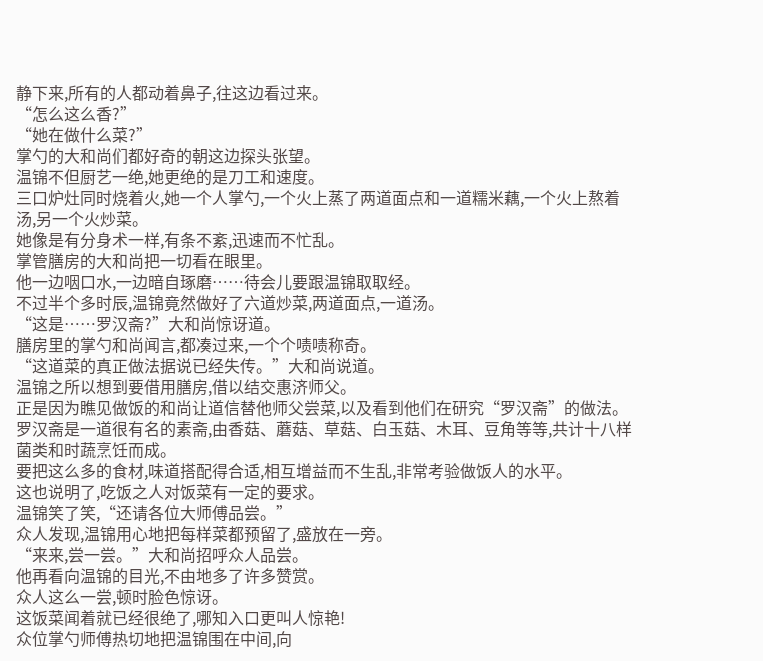静下来,所有的人都动着鼻子,往这边看过来。
“怎么这么香?”
“她在做什么菜?”
掌勺的大和尚们都好奇的朝这边探头张望。
温锦不但厨艺一绝,她更绝的是刀工和速度。
三口炉灶同时烧着火,她一个人掌勺,一个火上蒸了两道面点和一道糯米藕,一个火上熬着汤,另一个火炒菜。
她像是有分身术一样,有条不紊,迅速而不忙乱。
掌管膳房的大和尚把一切看在眼里。
他一边咽口水,一边暗自琢磨……待会儿要跟温锦取取经。
不过半个多时辰,温锦竟然做好了六道炒菜,两道面点,一道汤。
“这是……罗汉斋?”大和尚惊讶道。
膳房里的掌勺和尚闻言,都凑过来,一个个啧啧称奇。
“这道菜的真正做法据说已经失传。”大和尚说道。
温锦之所以想到要借用膳房,借以结交惠济师父。
正是因为瞧见做饭的和尚让道信替他师父尝菜,以及看到他们在研究“罗汉斋”的做法。
罗汉斋是一道很有名的素斋,由香菇、蘑菇、草菇、白玉菇、木耳、豆角等等,共计十八样菌类和时蔬烹饪而成。
要把这么多的食材,味道搭配得合适,相互增益而不生乱,非常考验做饭人的水平。
这也说明了,吃饭之人对饭菜有一定的要求。
温锦笑了笑,“还请各位大师傅品尝。”
众人发现,温锦用心地把每样菜都预留了,盛放在一旁。
“来来,尝一尝。”大和尚招呼众人品尝。
他再看向温锦的目光,不由地多了许多赞赏。
众人这么一尝,顿时脸色惊讶。
这饭菜闻着就已经很绝了,哪知入口更叫人惊艳!
众位掌勺师傅热切地把温锦围在中间,向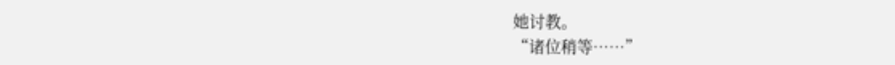她讨教。
“诸位稍等……”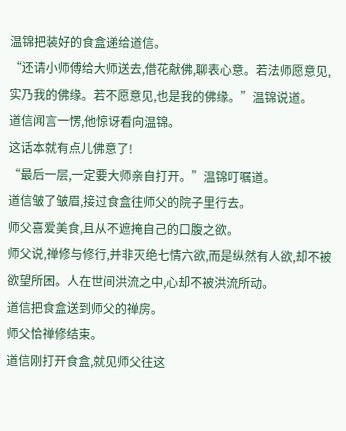温锦把装好的食盒递给道信。
“还请小师傅给大师送去,借花献佛,聊表心意。若法师愿意见,实乃我的佛缘。若不愿意见,也是我的佛缘。”温锦说道。
道信闻言一愣,他惊讶看向温锦。
这话本就有点儿佛意了!
“最后一层,一定要大师亲自打开。”温锦叮嘱道。
道信皱了皱眉,接过食盒往师父的院子里行去。
师父喜爱美食,且从不遮掩自己的口腹之欲。
师父说,禅修与修行,并非灭绝七情六欲,而是纵然有人欲,却不被欲望所困。人在世间洪流之中,心却不被洪流所动。
道信把食盒送到师父的禅房。
师父恰禅修结束。
道信刚打开食盒,就见师父往这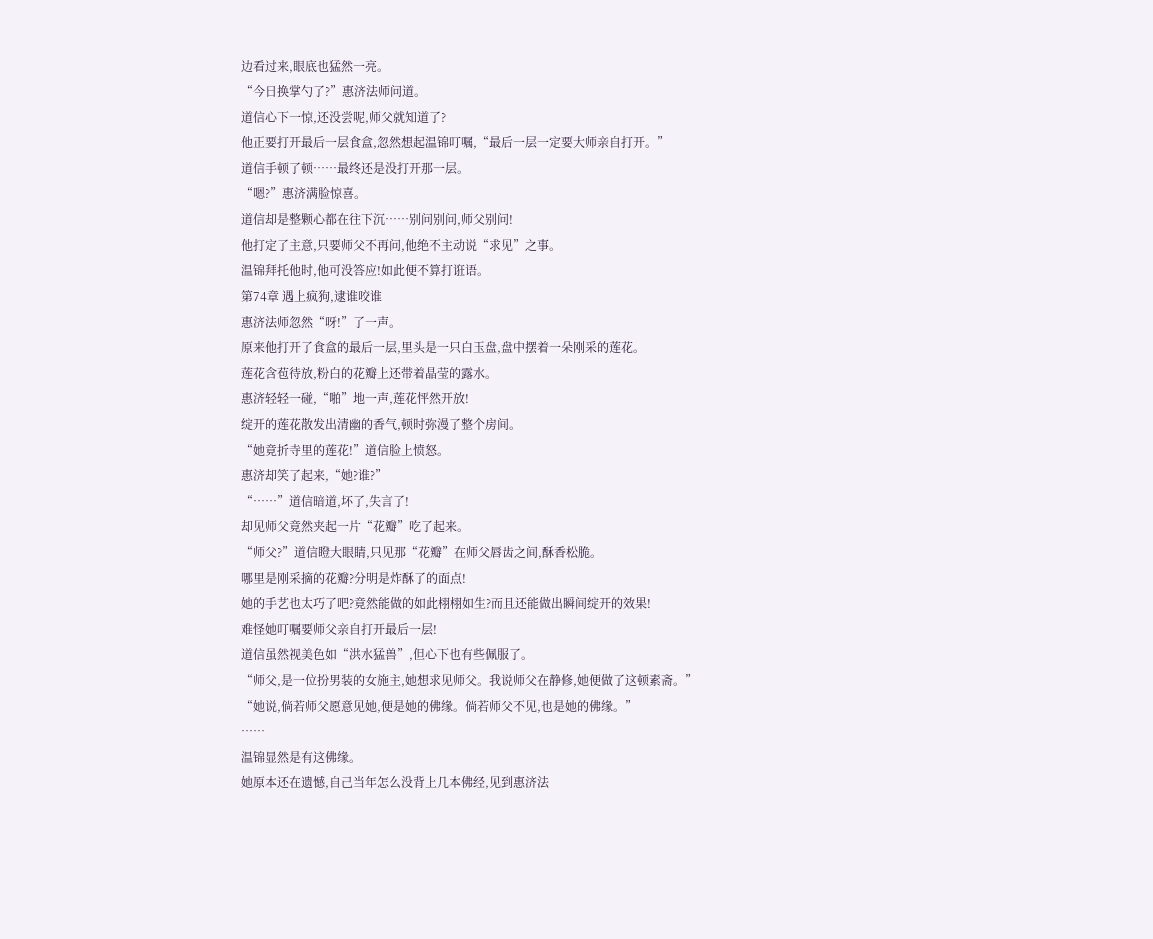边看过来,眼底也猛然一亮。
“今日换掌勺了?”惠济法师问道。
道信心下一惊,还没尝呢,师父就知道了?
他正要打开最后一层食盒,忽然想起温锦叮嘱,“最后一层一定要大师亲自打开。”
道信手顿了顿……最终还是没打开那一层。
“嗯?”惠济满脸惊喜。
道信却是整颗心都在往下沉……别问别问,师父别问!
他打定了主意,只要师父不再问,他绝不主动说“求见”之事。
温锦拜托他时,他可没答应!如此便不算打诳语。
第74章 遇上疯狗,逮谁咬谁
惠济法师忽然“呀!”了一声。
原来他打开了食盒的最后一层,里头是一只白玉盘,盘中摆着一朵刚采的莲花。
莲花含苞待放,粉白的花瓣上还带着晶莹的露水。
惠济轻轻一碰,“啪”地一声,莲花怦然开放!
绽开的莲花散发出清幽的香气,顿时弥漫了整个房间。
“她竟折寺里的莲花!”道信脸上愤怒。
惠济却笑了起来,“她?谁?”
“……”道信暗道,坏了,失言了!
却见师父竟然夹起一片“花瓣”吃了起来。
“师父?”道信瞪大眼睛,只见那“花瓣”在师父唇齿之间,酥香松脆。
哪里是刚采摘的花瓣?分明是炸酥了的面点!
她的手艺也太巧了吧?竟然能做的如此栩栩如生?而且还能做出瞬间绽开的效果!
难怪她叮嘱要师父亲自打开最后一层!
道信虽然视美色如“洪水猛兽”,但心下也有些佩服了。
“师父,是一位扮男装的女施主,她想求见师父。我说师父在静修,她便做了这顿素斋。”
“她说,倘若师父愿意见她,便是她的佛缘。倘若师父不见,也是她的佛缘。”
……
温锦显然是有这佛缘。
她原本还在遗憾,自己当年怎么没背上几本佛经,见到惠济法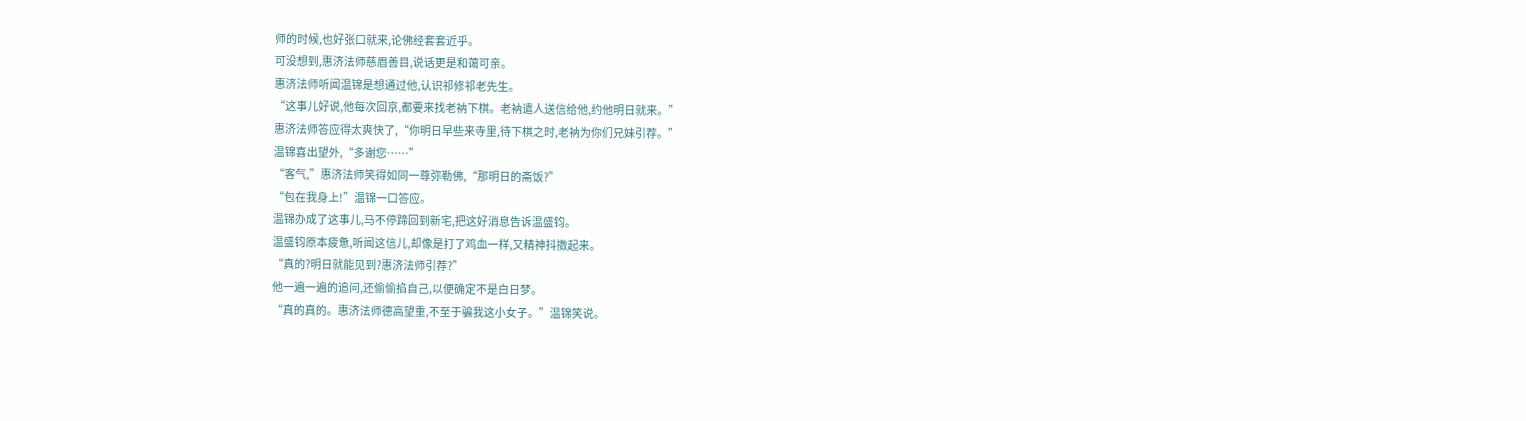师的时候,也好张口就来,论佛经套套近乎。
可没想到,惠济法师慈眉善目,说话更是和蔼可亲。
惠济法师听闻温锦是想通过他,认识祁修祁老先生。
“这事儿好说,他每次回京,都要来找老衲下棋。老衲遣人送信给他,约他明日就来。”
惠济法师答应得太爽快了,“你明日早些来寺里,待下棋之时,老衲为你们兄妹引荐。”
温锦喜出望外,“多谢您……”
“客气,”惠济法师笑得如同一尊弥勒佛,“那明日的斋饭?”
“包在我身上!”温锦一口答应。
温锦办成了这事儿,马不停蹄回到新宅,把这好消息告诉温盛钧。
温盛钧原本疲惫,听闻这信儿,却像是打了鸡血一样,又精神抖擞起来。
“真的?明日就能见到?惠济法师引荐?”
他一遍一遍的追问,还偷偷掐自己,以便确定不是白日梦。
“真的真的。惠济法师德高望重,不至于骗我这小女子。”温锦笑说。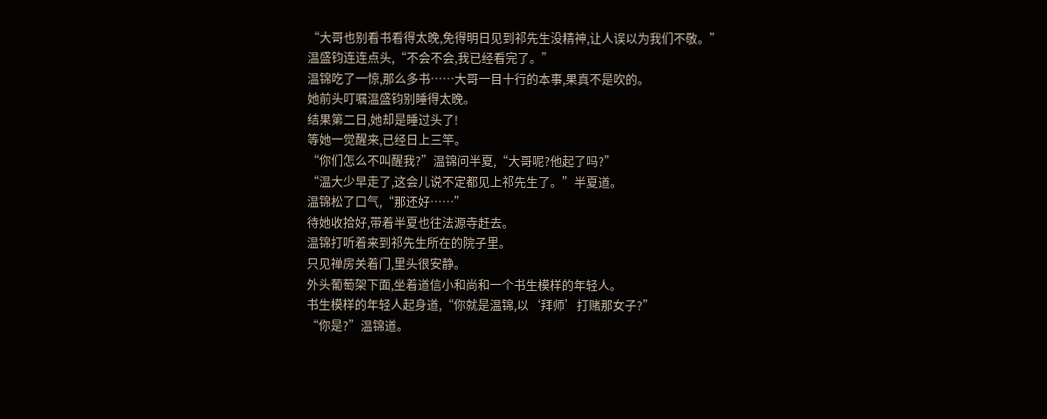“大哥也别看书看得太晚,免得明日见到祁先生没精神,让人误以为我们不敬。”
温盛钧连连点头,“不会不会,我已经看完了。”
温锦吃了一惊,那么多书……大哥一目十行的本事,果真不是吹的。
她前头叮嘱温盛钧别睡得太晚。
结果第二日,她却是睡过头了!
等她一觉醒来,已经日上三竿。
“你们怎么不叫醒我?”温锦问半夏,“大哥呢?他起了吗?”
“温大少早走了,这会儿说不定都见上祁先生了。”半夏道。
温锦松了口气,“那还好……”
待她收拾好,带着半夏也往法源寺赶去。
温锦打听着来到祁先生所在的院子里。
只见禅房关着门,里头很安静。
外头葡萄架下面,坐着道信小和尚和一个书生模样的年轻人。
书生模样的年轻人起身道,“你就是温锦,以‘拜师’打赌那女子?”
“你是?”温锦道。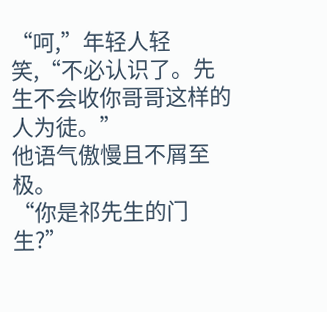“呵,”年轻人轻笑,“不必认识了。先生不会收你哥哥这样的人为徒。”
他语气傲慢且不屑至极。
“你是祁先生的门生?”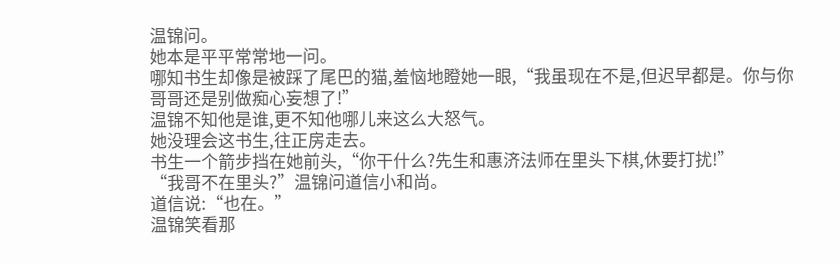温锦问。
她本是平平常常地一问。
哪知书生却像是被踩了尾巴的猫,羞恼地瞪她一眼,“我虽现在不是,但迟早都是。你与你哥哥还是别做痴心妄想了!”
温锦不知他是谁,更不知他哪儿来这么大怒气。
她没理会这书生,往正房走去。
书生一个箭步挡在她前头,“你干什么?先生和惠济法师在里头下棋,休要打扰!”
“我哥不在里头?”温锦问道信小和尚。
道信说:“也在。”
温锦笑看那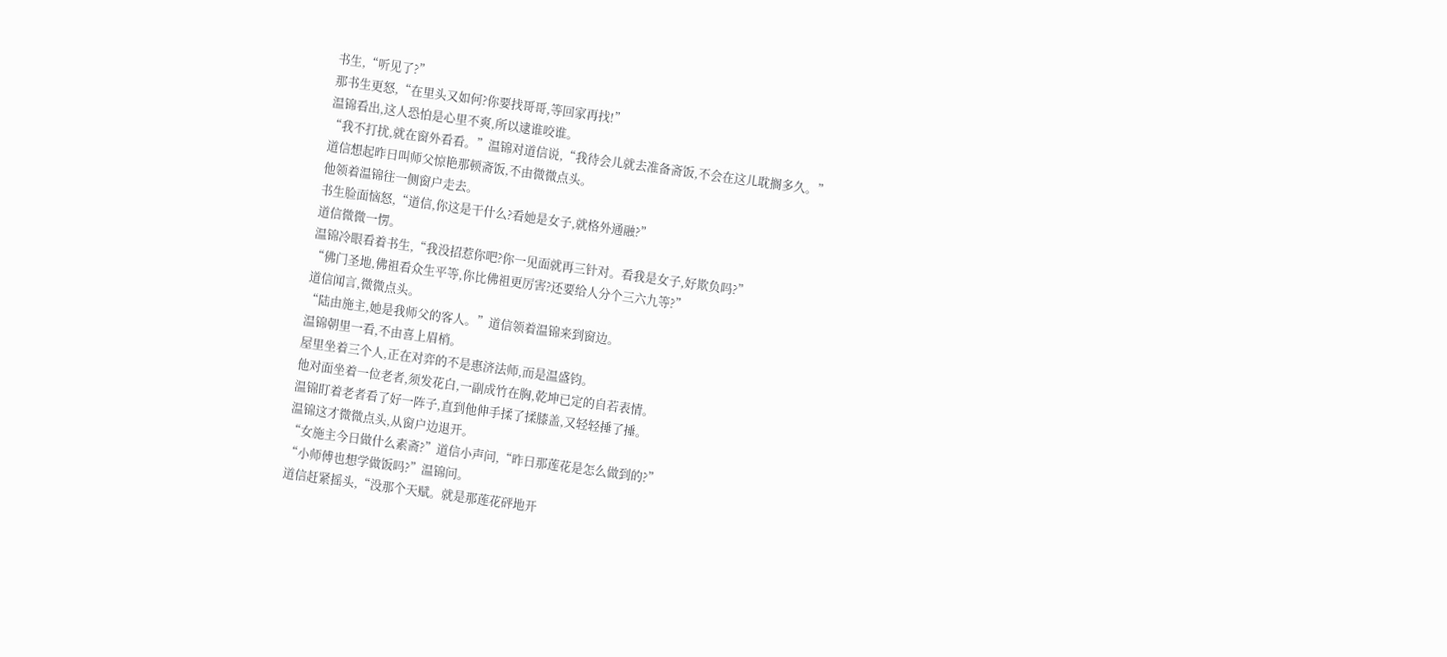书生,“听见了?”
那书生更怒,“在里头又如何?你要找哥哥,等回家再找!”
温锦看出,这人恐怕是心里不爽,所以逮谁咬谁。
“我不打扰,就在窗外看看。”温锦对道信说,“我待会儿就去准备斋饭,不会在这儿耽搁多久。”
道信想起昨日叫师父惊艳那顿斋饭,不由微微点头。
他领着温锦往一侧窗户走去。
书生脸面恼怒,“道信,你这是干什么?看她是女子,就格外通融?”
道信微微一愣。
温锦冷眼看着书生,“我没招惹你吧?你一见面就再三针对。看我是女子,好欺负吗?”
“佛门圣地,佛祖看众生平等,你比佛祖更厉害?还要给人分个三六九等?”
道信闻言,微微点头。
“陆由施主,她是我师父的客人。”道信领着温锦来到窗边。
温锦朝里一看,不由喜上眉梢。
屋里坐着三个人,正在对弈的不是惠济法师,而是温盛钧。
他对面坐着一位老者,须发花白,一副成竹在胸,乾坤已定的自若表情。
温锦盯着老者看了好一阵子,直到他伸手揉了揉膝盖,又轻轻捶了捶。
温锦这才微微点头,从窗户边退开。
“女施主今日做什么素斋?”道信小声问,“昨日那莲花是怎么做到的?”
“小师傅也想学做饭吗?”温锦问。
道信赶紧摇头,“没那个天赋。就是那莲花砰地开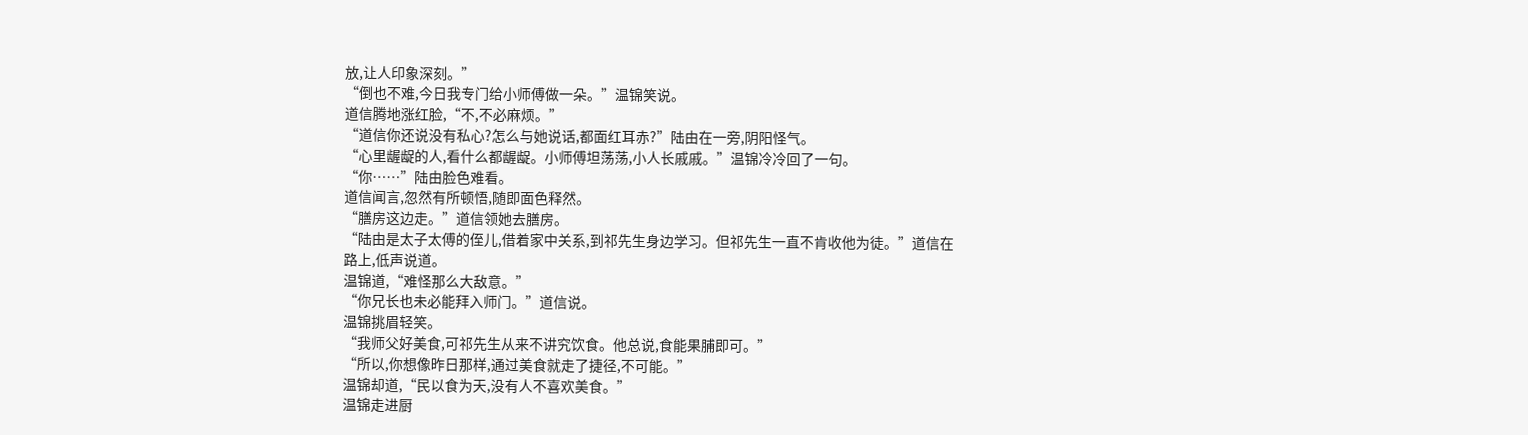放,让人印象深刻。”
“倒也不难,今日我专门给小师傅做一朵。”温锦笑说。
道信腾地涨红脸,“不,不必麻烦。”
“道信你还说没有私心?怎么与她说话,都面红耳赤?”陆由在一旁,阴阳怪气。
“心里龌龊的人,看什么都龌龊。小师傅坦荡荡,小人长戚戚。”温锦冷冷回了一句。
“你……”陆由脸色难看。
道信闻言,忽然有所顿悟,随即面色释然。
“膳房这边走。”道信领她去膳房。
“陆由是太子太傅的侄儿,借着家中关系,到祁先生身边学习。但祁先生一直不肯收他为徒。”道信在路上,低声说道。
温锦道,“难怪那么大敌意。”
“你兄长也未必能拜入师门。”道信说。
温锦挑眉轻笑。
“我师父好美食,可祁先生从来不讲究饮食。他总说,食能果脯即可。”
“所以,你想像昨日那样,通过美食就走了捷径,不可能。”
温锦却道,“民以食为天,没有人不喜欢美食。”
温锦走进厨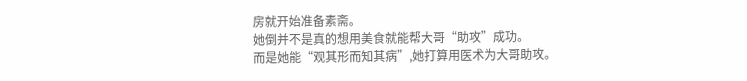房就开始准备素斋。
她倒并不是真的想用美食就能帮大哥“助攻”成功。
而是她能“观其形而知其病”,她打算用医术为大哥助攻。